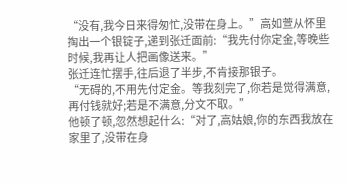“没有,我今日来得匆忙,没带在身上。”高如萱从怀里掏出一个银锭子,递到张迁面前:“我先付你定金,等晚些时候,我再让人把画像送来。”
张迁连忙摆手,往后退了半步,不肯接那银子。
“无碍的,不用先付定金。等我刻完了,你若是觉得满意,再付钱就好;若是不满意,分文不取。”
他顿了顿,忽然想起什么:“对了,高姑娘,你的东西我放在家里了,没带在身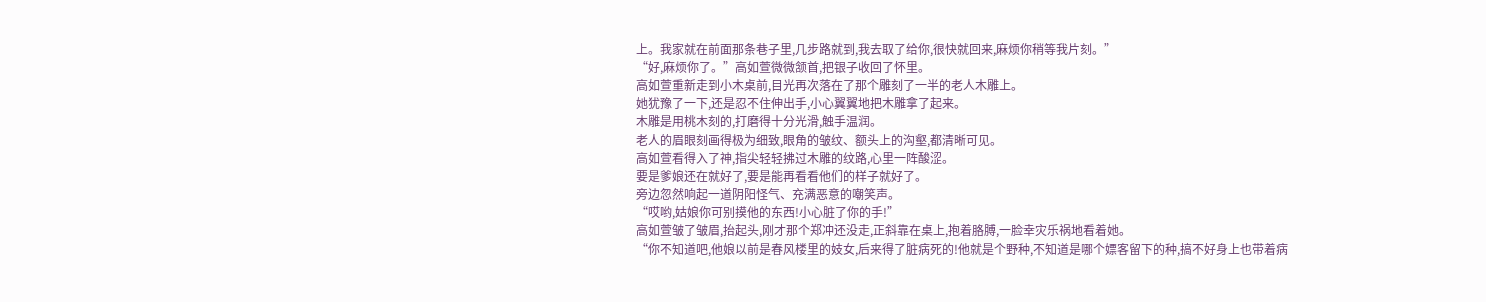上。我家就在前面那条巷子里,几步路就到,我去取了给你,很快就回来,麻烦你稍等我片刻。”
“好,麻烦你了。”高如萱微微颔首,把银子收回了怀里。
高如萱重新走到小木桌前,目光再次落在了那个雕刻了一半的老人木雕上。
她犹豫了一下,还是忍不住伸出手,小心翼翼地把木雕拿了起来。
木雕是用桃木刻的,打磨得十分光滑,触手温润。
老人的眉眼刻画得极为细致,眼角的皱纹、额头上的沟壑,都清晰可见。
高如萱看得入了神,指尖轻轻拂过木雕的纹路,心里一阵酸涩。
要是爹娘还在就好了,要是能再看看他们的样子就好了。
旁边忽然响起一道阴阳怪气、充满恶意的嘲笑声。
“哎哟,姑娘你可别摸他的东西!小心脏了你的手!”
高如萱皱了皱眉,抬起头,刚才那个郑冲还没走,正斜靠在桌上,抱着胳膊,一脸幸灾乐祸地看着她。
“你不知道吧,他娘以前是春风楼里的妓女,后来得了脏病死的!他就是个野种,不知道是哪个嫖客留下的种,搞不好身上也带着病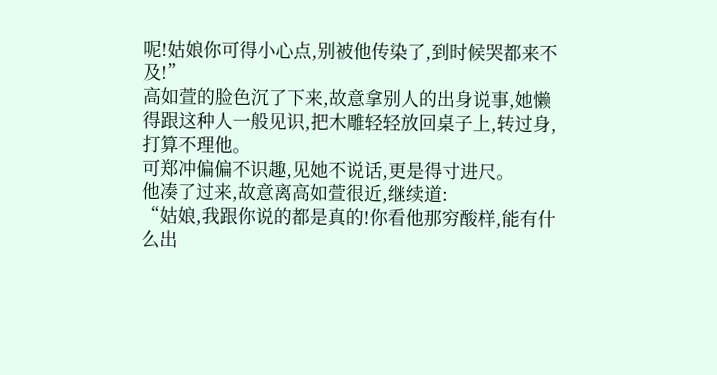呢!姑娘你可得小心点,别被他传染了,到时候哭都来不及!”
高如萱的脸色沉了下来,故意拿别人的出身说事,她懒得跟这种人一般见识,把木雕轻轻放回桌子上,转过身,打算不理他。
可郑冲偏偏不识趣,见她不说话,更是得寸进尺。
他凑了过来,故意离高如萱很近,继续道:
“姑娘,我跟你说的都是真的!你看他那穷酸样,能有什么出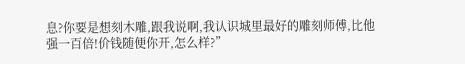息?你要是想刻木雕,跟我说啊,我认识城里最好的雕刻师傅,比他强一百倍!价钱随便你开,怎么样?”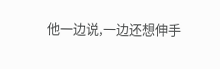他一边说,一边还想伸手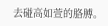去碰高如萱的胳膊。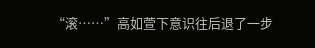“滚……”高如萱下意识往后退了一步